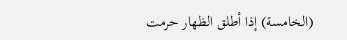(الخامسة) إذا أطلق الظهار حرمت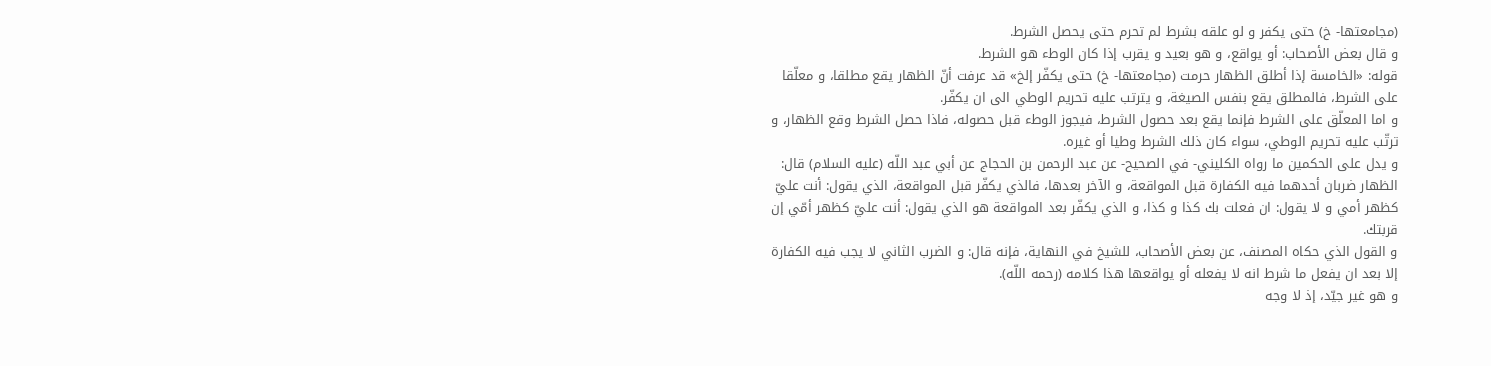(مجامعتها- خ) حتى يكفر و لو علقه بشرط لم تحرم حتى يحصل الشرط.
و قال بعض الأصحاب: أو يواقع، و هو بعيد و يقرب إذا كان الوطء هو الشرط.
قوله: «الخامسة إذا أطلق الظهار حرمت (مجامعتها- خ) حتى يكفّر إلخ» قد عرفت أنّ الظهار يقع مطلقا، و معلّقا على الشرط، فالمطلق يقع بنفس الصيغة، و يترتب عليه تحريم الوطي الى ان يكفّر.
و اما المعلّق على الشرط فإنما يقع بعد حصول الشرط، فيجوز الوطء قبل حصوله، فاذا حصل الشرط وقع الظهار، و ترتّب عليه تحريم الوطي، سواء كان ذلك الشرط وطيا أو غيره.
و يدل على الحكمين ما رواه الكليني- في الصحيح- عن عبد الرحمن بن الحجاج عن أبي عبد اللّه (عليه السلام) قال: الظهار ضربان أحدهما فيه الكفارة قبل المواقعة، و الآخر بعدها، فالذي يكفّر قبل المواقعة، الذي يقول: أنت عليّ كظهر أمي و لا يقول: ان فعلت بك كذا و كذا، و الذي يكفّر بعد المواقعة هو الذي يقول: أنت عليّ كظهر أمّي إن قربتك.
و القول الذي حكاه المصنف، عن بعض الأصحاب، للشيخ في النهاية، فإنه قال: و الضرب الثاني لا يجب فيه الكفارة إلا بعد ان يفعل ما شرط انه لا يفعله أو يواقعها هذا كلامه (رحمه اللّه).
و هو غير جيّد، إذ لا وجه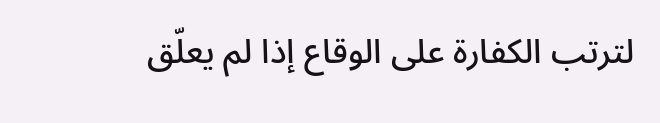لترتب الكفارة على الوقاع إذا لم يعلّق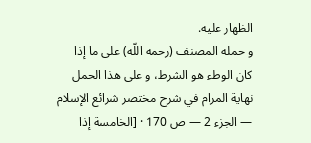الظهار عليه.
و حمله المصنف (رحمه اللّه) على ما إذا كان الوطء هو الشرط، و على هذا الحمل
نهاية المرام في شرح مختصر شرائع الإسلام — الجزء 2 — ص 170 · [الخامسة إذا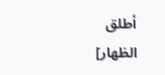أطلق الظهار]